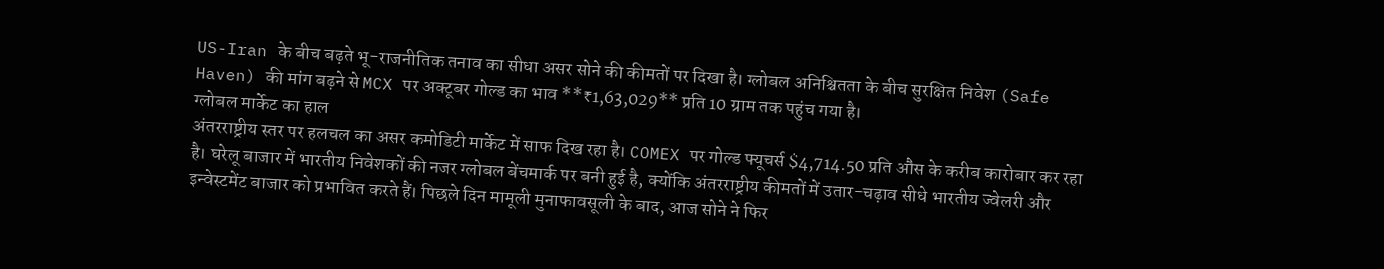US-Iran के बीच बढ़ते भू-राजनीतिक तनाव का सीधा असर सोने की कीमतों पर दिखा है। ग्लोबल अनिश्चितता के बीच सुरक्षित निवेश (Safe Haven) की मांग बढ़ने से MCX पर अक्टूबर गोल्ड का भाव **₹1,63,029** प्रति 10 ग्राम तक पहुंच गया है।
ग्लोबल मार्केट का हाल
अंतरराष्ट्रीय स्तर पर हलचल का असर कमोडिटी मार्केट में साफ दिख रहा है। COMEX पर गोल्ड फ्यूचर्स $4,714.50 प्रति औंस के करीब कारोबार कर रहा है। घरेलू बाजार में भारतीय निवेशकों की नजर ग्लोबल बेंचमार्क पर बनी हुई है, क्योंकि अंतरराष्ट्रीय कीमतों में उतार-चढ़ाव सीधे भारतीय ज्वेलरी और इन्वेस्टमेंट बाजार को प्रभावित करते हैं। पिछले दिन मामूली मुनाफावसूली के बाद, आज सोने ने फिर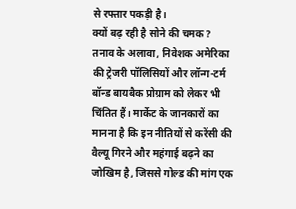से रफ्तार पकड़ी है।
क्यों बढ़ रही है सोने की चमक?
तनाव के अलावा, निवेशक अमेरिका की ट्रेजरी पॉलिसियों और लॉन्ग-टर्म बॉन्ड बायबैक प्रोग्राम को लेकर भी चिंतित हैं। मार्केट के जानकारों का मानना है कि इन नीतियों से करेंसी की वैल्यू गिरने और महंगाई बढ़ने का जोखिम है, जिससे गोल्ड की मांग एक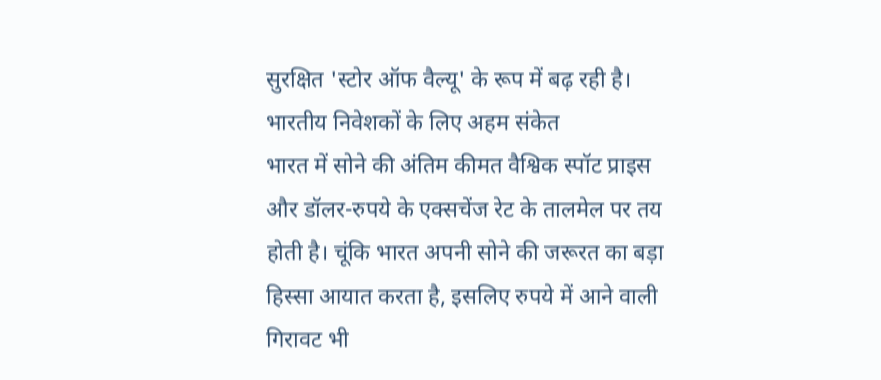सुरक्षित 'स्टोर ऑफ वैल्यू' के रूप में बढ़ रही है।
भारतीय निवेशकों के लिए अहम संकेत
भारत में सोने की अंतिम कीमत वैश्विक स्पॉट प्राइस और डॉलर-रुपये के एक्सचेंज रेट के तालमेल पर तय होती है। चूंकि भारत अपनी सोने की जरूरत का बड़ा हिस्सा आयात करता है, इसलिए रुपये में आने वाली गिरावट भी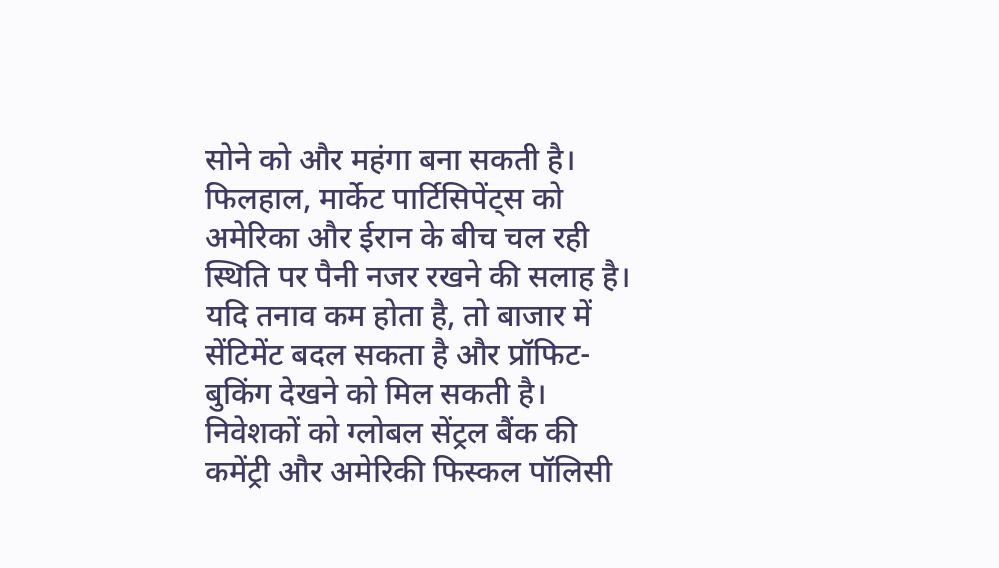सोने को और महंगा बना सकती है।
फिलहाल, मार्केट पार्टिसिपेंट्स को अमेरिका और ईरान के बीच चल रही स्थिति पर पैनी नजर रखने की सलाह है। यदि तनाव कम होता है, तो बाजार में सेंटिमेंट बदल सकता है और प्रॉफिट-बुकिंग देखने को मिल सकती है। निवेशकों को ग्लोबल सेंट्रल बैंक की कमेंट्री और अमेरिकी फिस्कल पॉलिसी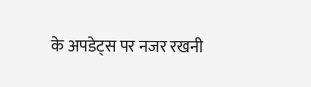के अपडेट्स पर नजर रखनी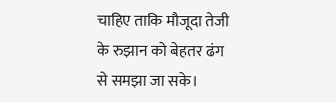चाहिए ताकि मौजूदा तेजी के रुझान को बेहतर ढंग से समझा जा सके।